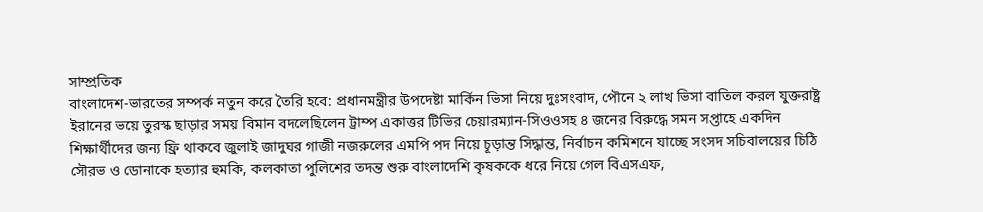সাম্প্রতিক
বাংলাদেশ-ভারতের সম্পর্ক নতুন করে তৈরি হবে: প্রধানমন্ত্রীর উপদেষ্টা মার্কিন ভিসা নিয়ে দুঃসংবাদ, পৌনে ২ লাখ ভিসা বাতিল করল যুক্তরাষ্ট্র ইরানের ভয়ে তুরস্ক ছাড়ার সময় বিমান বদলেছিলেন ট্রাম্প একাত্তর টিভির চেয়ারম্যান-সিওওসহ ৪ জনের বিরুদ্ধে সমন সপ্তাহে একদিন শিক্ষার্থীদের জন্য ফ্রি থাকবে জুলাই জাদুঘর গাজী নজরুলের এমপি পদ নিয়ে চূড়ান্ত সিদ্ধান্ত, নির্বাচন কমিশনে যাচ্ছে সংসদ সচিবালয়ের চিঠি সৌরভ ও ডোনাকে হত্যার হুমকি, কলকাতা পুলিশের তদন্ত শুরু বাংলাদেশি কৃষককে ধরে নিয়ে গেল বিএসএফ,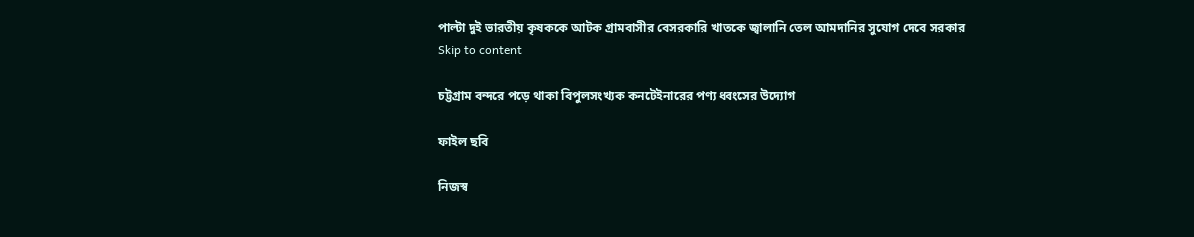পাল্টা দুই ভারতীয় কৃষককে আটক গ্রামবাসীর বেসরকারি খাতকে জ্বালানি তেল আমদানির সুযোগ দেবে সরকার
Skip to content

চট্টগ্রাম বন্দরে পড়ে থাকা বিপুলসংখ্যক কনটেইনারের পণ্য ধ্বংসের উদ্যোগ

ফাইল ছবি

নিজস্ব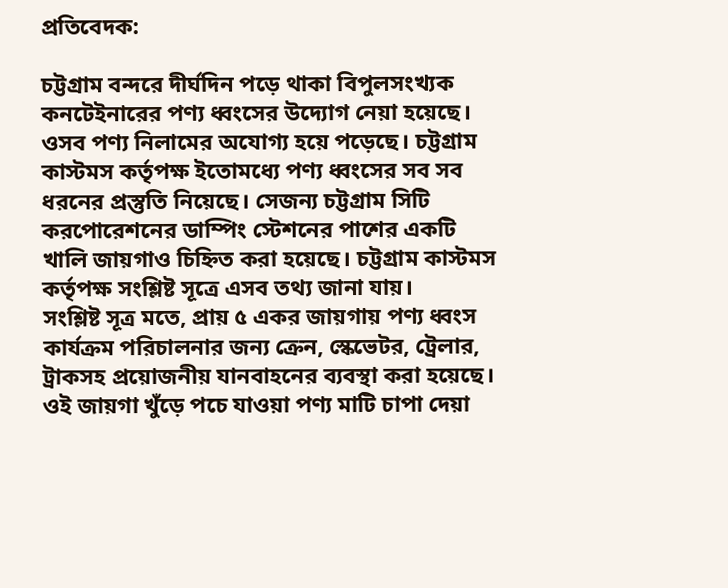প্রতিবেদক:

চট্টগ্রাম বন্দরে দীর্ঘদিন পড়ে থাকা বিপুলসংখ্যক কনটেইনারের পণ্য ধ্বংসের উদ্যোগ নেয়া হয়েছে। ওসব পণ্য নিলামের অযোগ্য হয়ে পড়েছে। চট্টগ্রাম কাস্টমস কর্তৃপক্ষ ইতোমধ্যে পণ্য ধ্বংসের সব সব ধরনের প্রস্তুতি নিয়েছে। সেজন্য চট্টগ্রাম সিটি করপোরেশনের ডাম্পিং স্টেশনের পাশের একটি খালি জায়গাও চিহ্নিত করা হয়েছে। চট্টগ্রাম কাস্টমস কর্তৃপক্ষ সংশ্লিষ্ট সূত্রে এসব তথ্য জানা যায়।
সংশ্লিষ্ট সূত্র মতে, প্রায় ৫ একর জায়গায় পণ্য ধ্বংস কার্যক্রম পরিচালনার জন্য ক্রেন, স্কেভেটর, ট্রেলার, ট্রাকসহ প্রয়োজনীয় যানবাহনের ব্যবস্থা করা হয়েছে। ওই জায়গা খুঁড়ে পচে যাওয়া পণ্য মাটি চাপা দেয়া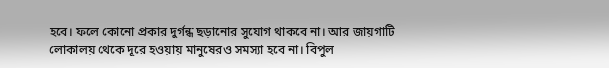হবে। ফলে কোনো প্রকার দুর্গন্ধ ছড়ানোর সুযোগ থাকবে না। আর জায়গাটি লোকালয় থেকে দূরে হওয়ায় মানুষেরও সমস্যা হবে না। বিপুল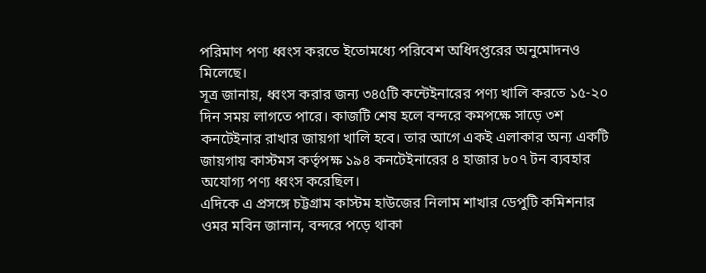পরিমাণ পণ্য ধ্বংস করতে ইতোমধ্যে পরিবেশ অধিদপ্তরের অনুমোদনও মিলেছে।
সূত্র জানায়, ধ্বংস করার জন্য ৩৪৫টি কন্টেইনারের পণ্য খালি করতে ১৫-২০ দিন সময় লাগতে পারে। কাজটি শেষ হলে বন্দরে কমপক্ষে সাড়ে ৩শ কনটেইনার রাখার জায়গা খালি হবে। তার আগে একই এলাকার অন্য একটি জায়গায় কাস্টমস কর্তৃপক্ষ ১৯৪ কনটেইনারের ৪ হাজার ৮০৭ টন ব্যবহার অযোগ্য পণ্য ধ্বংস করেছিল।
এদিকে এ প্রসঙ্গে চট্টগ্রাম কাস্টম হাউজের নিলাম শাখার ডেপুটি কমিশনার ওমর মবিন জানান, বন্দরে পড়ে থাকা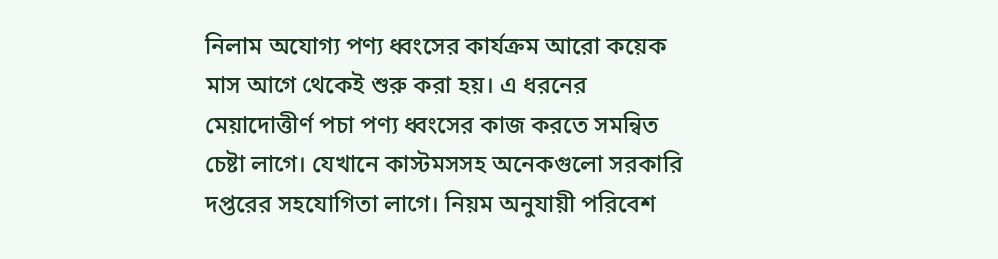নিলাম অযোগ্য পণ্য ধ্বংসের কার্যক্রম আরো কয়েক মাস আগে থেকেই শুরু করা হয়। এ ধরনের মেয়াদোত্তীর্ণ পচা পণ্য ধ্বংসের কাজ করতে সমন্বিত চেষ্টা লাগে। যেখানে কাস্টমসসহ অনেকগুলো সরকারি দপ্তরের সহযোগিতা লাগে। নিয়ম অনুযায়ী পরিবেশ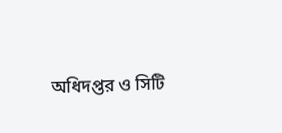অধিদপ্তর ও সিটি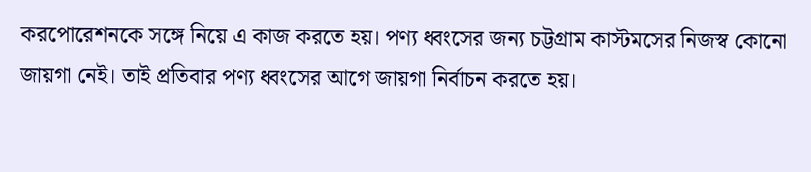করপোরেশনকে সঙ্গে নিয়ে এ কাজ করতে হয়। পণ্য ধ্বংসের জন্য চট্টগ্রাম কাস্টমসের নিজস্ব কোনো জায়গা নেই। তাই প্রতিবার পণ্য ধ্বংসের আগে জায়গা নির্বাচন করতে হয়।